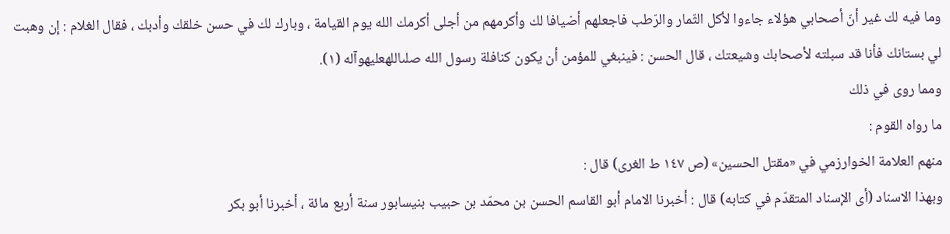وما فيه لك غير أنّ أصحابي هؤلاء جاءوا لأكل الثّمار والرّطب فاجعلهم أضيافا لك وأكرمهم من أجلى أكرمك الله يوم القيامة ، وبارك لك في حسن خلقك وأدبك ، فقال الغلام : إن وهبت لي بستانك فأنا قد سبلته لأصحابك وشيعتك ، قال الحسن : فينبغي للمؤمن أن يكون كنافلة رسول الله صلىاللهعليهوآله (١).
ومما روى في ذلك
ما رواه القوم :
منهم العلامة الخوارزمي في «مقتل الحسين» (ص ١٤٧ ط الغرى) قال :
وبهذا الاسناد (أى الإسناد المتقدّم في كتابه) قال : أخبرنا الامام أبو القاسم الحسن بن محمّد بن حبيب بنيسابور سنة أربع مائة ، أخبرنا أبو بكر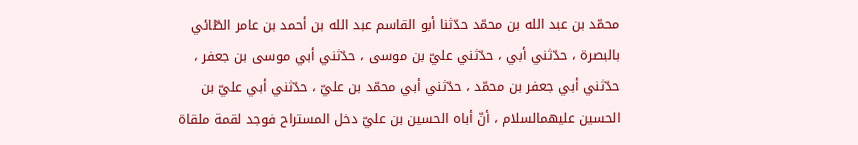محمّد بن عبد الله بن محمّد حدّثنا أبو القاسم عبد الله بن أحمد بن عامر الطّائي بالبصرة ، حدّثني أبي ، حدّثني عليّ بن موسى ، حدّثني أبي موسى بن جعفر ، حدّثني أبي جعفر بن محمّد ، حدّثني أبي محمّد بن عليّ ، حدّثني أبي عليّ بن الحسين عليهمالسلام ، أنّ أباه الحسين بن عليّ دخل المستراح فوجد لقمة ملقاة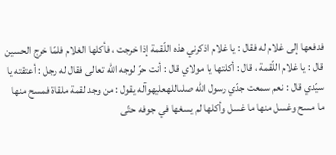فدفعها إلى غلام له فقال : يا غلام اذكرني هذه اللّقمة إذا خرجت ، فأكلها الغلام فلمّا خرج الحسين قال : يا غلام اللّقمة ، قال : أكلتها يا مولاي قال : أنت حرّ لوجه الله تعالى فقال له رجل : أعتقته يا سيّدي قال : نعم سمعت جدّي رسول الله صلىاللهعليهوآله يقول : من وجد لقمة ملقاة فمسح منها ما مسح وغسل منها ما غسل وأكلها لم يسغها في جوفه حتّى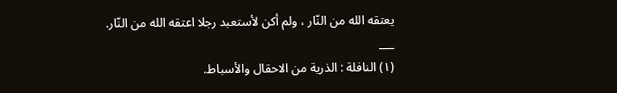يعتقه الله من النّار ، ولم أكن لأستعبد رجلا اعتقه الله من النّار.
___
(١) النافلة : الذرية من الاحقال والأسباط.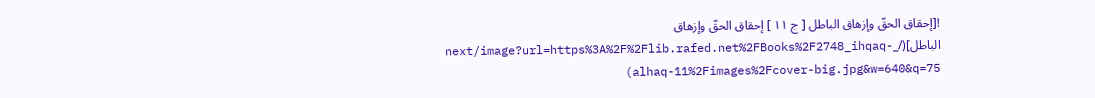![إحقاق الحقّ وإزهاق الباطل [ ج ١١ ] إحقاق الحقّ وإزهاق الباطل](/_next/image?url=https%3A%2F%2Flib.rafed.net%2FBooks%2F2748_ihqaq-alhaq-11%2Fimages%2Fcover-big.jpg&w=640&q=75)